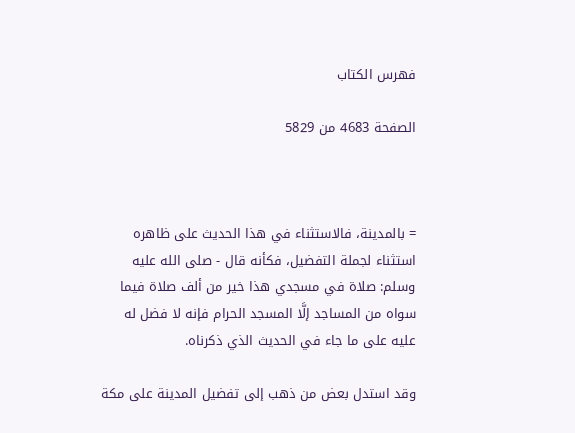فهرس الكتاب

الصفحة 4683 من 5829



= بالمدينة، فالاستثناء في هذا الحديث على ظاهره استثناء لجملة التفضيل، فكأنه قال - صلى الله عليه وسلم: صلاة في مسجدي هذا خير من ألف صلاة فيما سواه من المساجد إلَّا المسجد الحرام فإنه لا فضل له عليه على ما جاء في الحديث الذي ذكرناه.

وقد استدل بعض من ذهب إلى تفضيل المدينة على مكة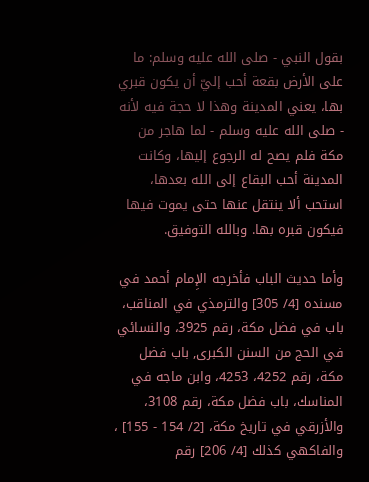بقول النبي - صلى الله عليه وسلم: ما على الأرض بقعة أحب إليّ أن يكون قبري بها، يعني المدينة وهذا لا حجة فيه لأنه - صلى الله عليه وسلم - لما هاجر من مكة فلم يصح له الرجوع إليها، وكانت المدينة أحب البقاع إلى الله بعدها، استحب ألا ينتقل عنها حتى يموت فيها فيكون قبره بها. وبالله التوفيق.

وأما حديث الباب فأخرجه الإِمام أحمد في مسنده [4/ 305] والترمذي في المناقب، باب في فضل مكة، رقم 3925، والنسائي في الحج من السنن الكبرى, باب فضل مكة، رقم 4252، 4253، وابن ماجه في المناسك، باب فضل مكة، رقم 3108، والأزرقي في تاريخ مكة، [2/ 154 - 155] ، والفاكهي كذلك [4/ 206] رقم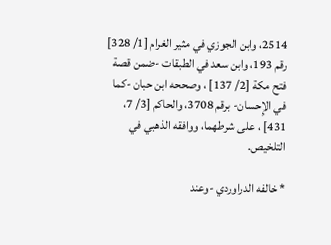2514، وابن الجوزي في مثير الغرام [1/ 328] رقم 193، وابن سعد في الطبقات -ضمن قصة فتح مكة [2/ 137] ، وصححه ابن حبان -كما في الإِحسان- برقم 3708، والحاكم [3/ 7، 431] ، على شرطهما، ووافقه الذهبي في التلخيص.

* خالفه الدراوردي -وعند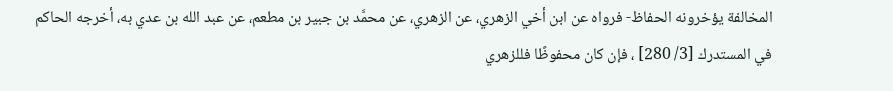المخالفة يؤخرونه الحفاظ- فرواه عن ابن أخي الزهري، عن الزهري، عن محمَّد بن جبير بن مطعم، عن عبد الله بن عدي به، أخرجه الحاكم في المستدرك [3/ 280] ، فإن كان محفوظًا فللزهري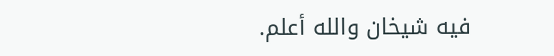فيه شيخان والله أعلم.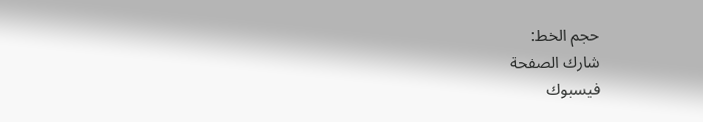حجم الخط:
شارك الصفحة
فيسبوك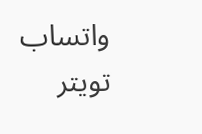واتساب تويتر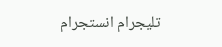تليجرام انستجرام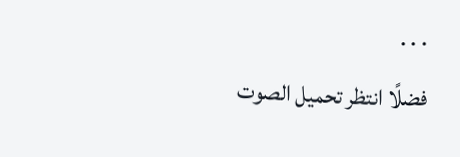. . .
فضلًا انتظر تحميل الصوت